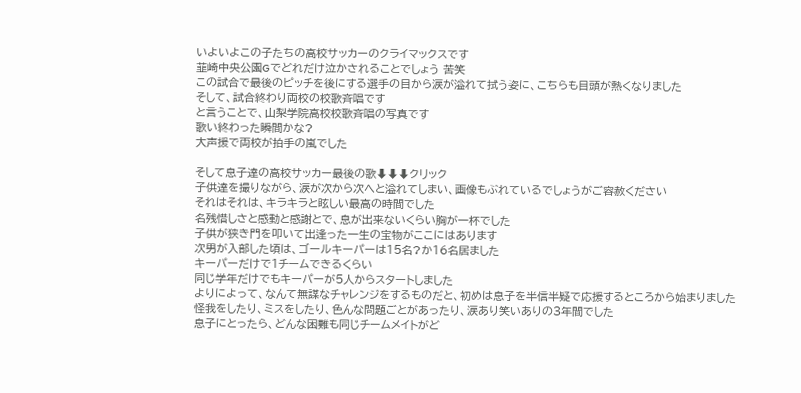いよいよこの子たちの高校サッカーのクライマックスです
韮崎中央公園Gでどれだけ泣かされることでしょう 苦笑
この試合で最後のピッチを後にする選手の目から涙が溢れて拭う姿に、こちらも目頭が熱くなりました
そして、試合終わり両校の校歌斉唱です
と言うことで、山梨学院高校校歌斉唱の写真です
歌い終わった瞬間かな?
大声援で両校が拍手の嵐でした

そして息子達の高校サッカー最後の歌⬇⬇⬇クリック
子供達を撮りながら、涙が次から次へと溢れてしまい、画像もぶれているでしょうがご容赦ください
それはそれは、キラキラと眩しい最高の時間でした
名残惜しさと感動と感謝とで、息が出来ないくらい胸が一杯でした
子供が狭き門を叩いて出逢った一生の宝物がここにはあります
次男が入部した頃は、ゴールキーパーは15名?か16名居ました
キーパーだけで1チームできるくらい
同じ学年だけでもキーパーが5人からスタートしました
よりによって、なんて無謀なチャレンジをするものだと、初めは息子を半信半疑で応援するところから始まりました
怪我をしたり、ミスをしたり、色んな問題ごとがあったり、涙あり笑いありの3年間でした
息子にとったら、どんな困難も同じチームメイトがど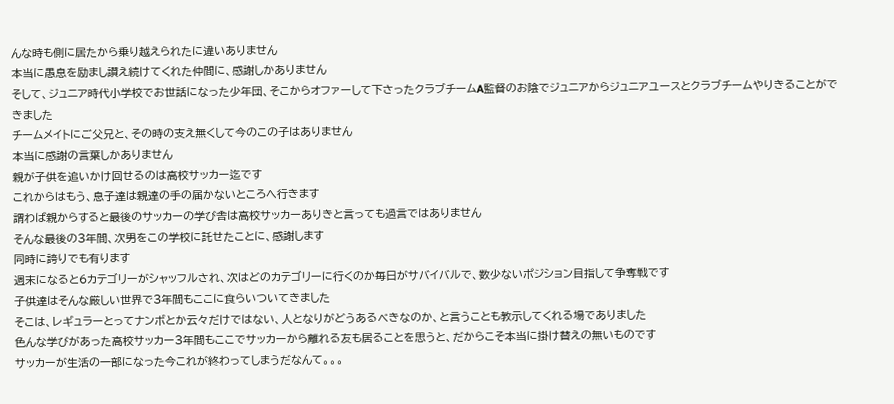んな時も側に居たから乗り越えられたに違いありません
本当に愚息を励まし讃え続けてくれた仲間に、感謝しかありません
そして、ジュニア時代小学校でお世話になった少年団、そこからオファーして下さったクラブチームA監督のお陰でジュニアからジュニアユースとクラブチームやりきることができました
チームメイトにご父兄と、その時の支え無くして今のこの子はありません
本当に感謝の言葉しかありません
親が子供を追いかけ回せるのは高校サッカー迄です
これからはもう、息子達は親達の手の届かないところへ行きます
謂わば親からすると最後のサッカーの学び舎は高校サッカーありきと言っても過言ではありません
そんな最後の3年間、次男をこの学校に託せたことに、感謝します
同時に誇りでも有ります
週末になると6カテゴリーがシャッフルされ、次はどのカテゴリーに行くのか毎日がサバイバルで、数少ないポジション目指して争奪戦です
子供達はそんな厳しい世界で3年間もここに食らいついてきました
そこは、レギュラーとってナンボとか云々だけではない、人となりがどうあるべきなのか、と言うことも教示してくれる場でありました
色んな学びがあった高校サッカー3年間もここでサッカーから離れる友も居ることを思うと、だからこそ本当に掛け替えの無いものです
サッカーが生活の一部になった今これが終わってしまうだなんて。。。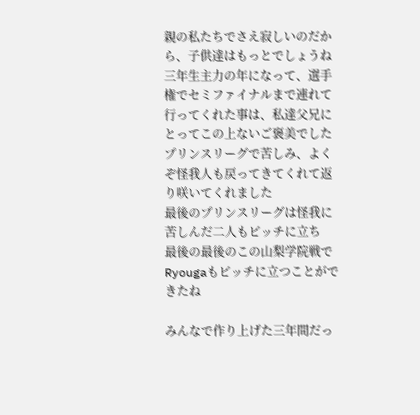親の私たちでさえ寂しいのだから、子供達はもっとでしょうね
三年生主力の年になって、選手権でセミファイナルまで連れて行ってくれた事は、私達父兄にとってこの上ないご褒美でした
プリンスリーグで苦しみ、よくぞ怪我人も戻ってきてくれて返り咲いてくれました
最後のプリンスリーグは怪我に苦しんだ二人もピッチに立ち
最後の最後のこの山梨学院戦でRyougaもピッチに立つことができたね

みんなで作り上げた三年間だっ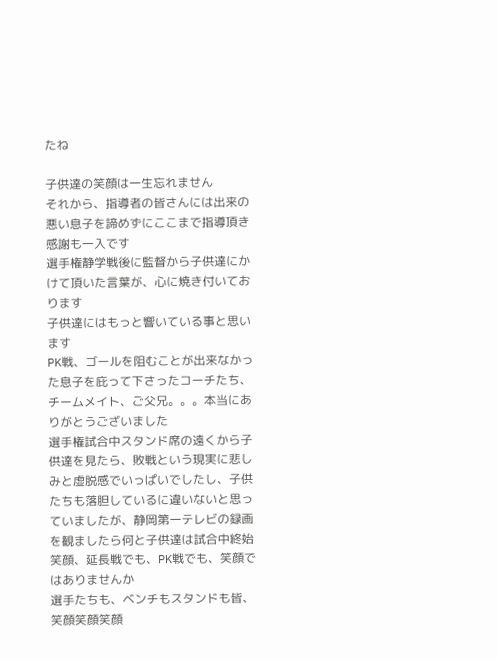たね

子供達の笑顔は一生忘れません
それから、指導者の皆さんには出来の悪い息子を諦めずにここまで指導頂き感謝も一入です
選手権静学戦後に監督から子供達にかけて頂いた言葉が、心に焼き付いております
子供達にはもっと響いている事と思います
PK戦、ゴールを阻むことが出来なかった息子を庇って下さったコーチたち、チームメイト、ご父兄。。。本当にありがとうございました
選手権試合中スタンド席の遠くから子供達を見たら、敗戦という現実に悲しみと虚脱感でいっぱいでしたし、子供たちも落胆しているに違いないと思っていましたが、静岡第一テレビの録画を観ましたら何と子供達は試合中終始笑顔、延長戦でも、PK戦でも、笑顔ではありませんか
選手たちも、ベンチもスタンドも皆、笑顔笑顔笑顔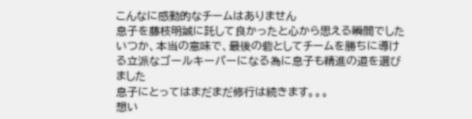こんなに感動的なチームはありません
息子を藤枝明誠に託して良かったと心から思える瞬間でした
いつか、本当の意味で、最後の砦としてチームを勝ちに導ける立派なゴールキーパーになる為に息子も精進の道を選びました
息子にとってはまだまだ修行は続きます。。。
想い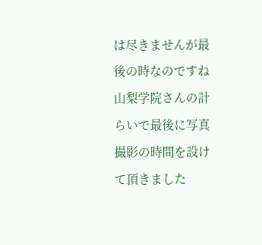は尽きませんが最後の時なのですね
山梨学院さんの計らいで最後に写真撮影の時間を設けて頂きました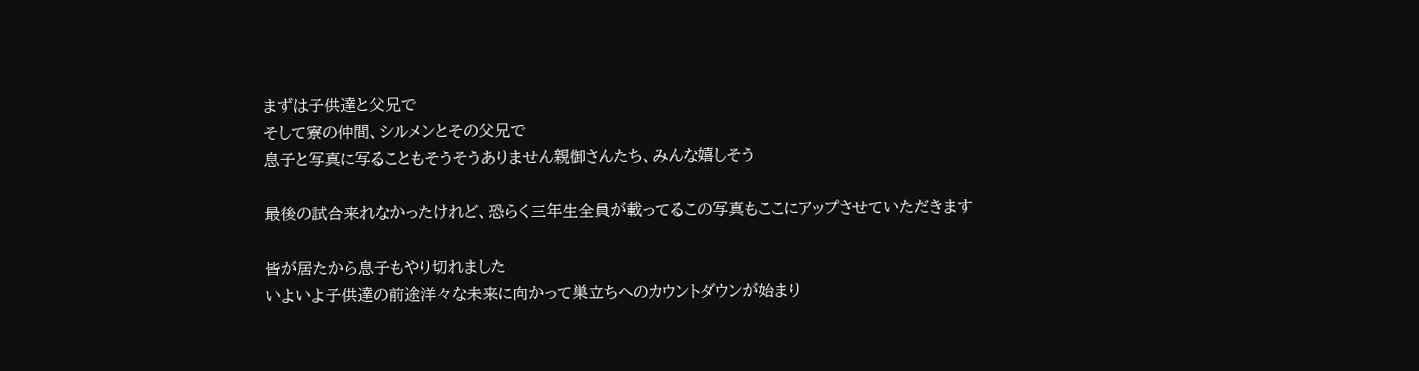まずは子供達と父兄で
そして寮の仲間、シルメンとその父兄で
息子と写真に写ることもそうそうありません親御さんたち、みんな嬉しそう

最後の試合来れなかったけれど、恐らく三年生全員が載ってるこの写真もここにアップさせていただきます

皆が居たから息子もやり切れました
いよいよ子供達の前途洋々な未来に向かって巣立ちへのカウントダウンが始まり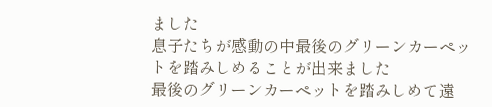ました
息子たちが感動の中最後のグリーンカーペットを踏みしめることが出来ました
最後のグリーンカーペットを踏みしめて遠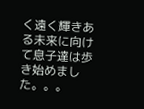く遠く輝きある未来に向けて息子達は歩き始めました。。。